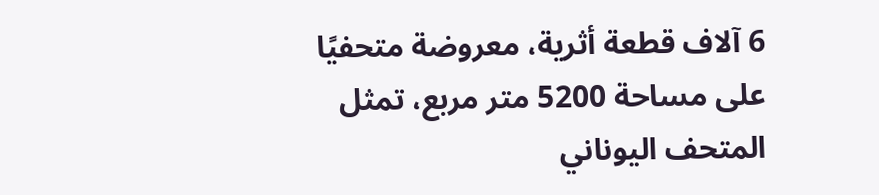6 آلاف قطعة أثرية، معروضة متحفيًا على مساحة 5200 متر مربع، تمثل المتحف اليوناني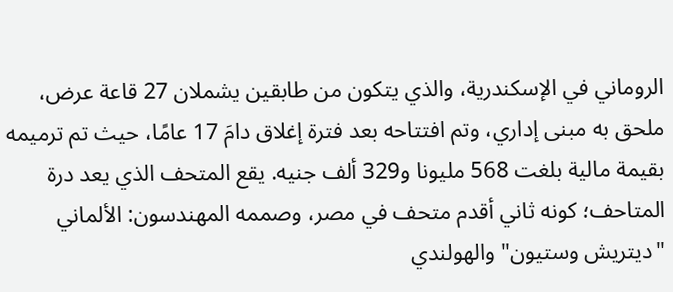الروماني في الإسكندرية، والذي يتكون من طابقين يشملان 27 قاعة عرض، ملحق به مبنى إداري، وتم افتتاحه بعد فترة إغلاق دامَ 17 عامًا، حيث تم ترميمه بقيمة مالية بلغت 568 مليونا و329 ألف جنيه. يقع المتحف الذي يعد درة المتاحف؛ كونه ثاني أقدم متحف في مصر، وصممه المهندسون: الألماني "ديتريش وستيون" والهولندي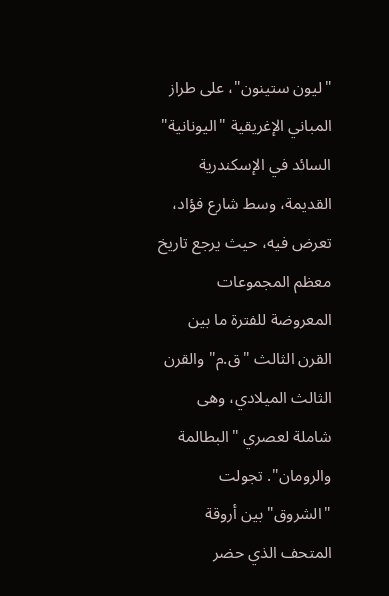"ليون ستينون"، على طراز المباني الإغريقية "اليونانية" السائد في الإسكندرية القديمة، وسط شارع فؤاد، تعرض فيه، حيث يرجع تاريخ معظم المجموعات المعروضة للفترة ما بين القرن الثالث "ق.م" والقرن الثالث الميلادي، وهى شاملة لعصري "البطالمة والرومان". تجولت "الشروق" بين أروقة المتحف الذي حضر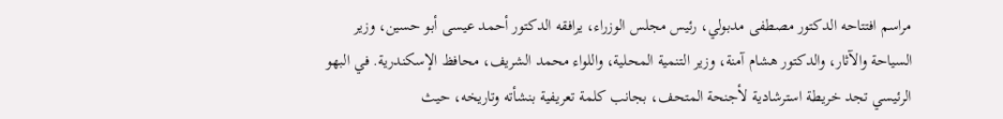مراسم افتتاحه الدكتور مصطفى مدبولي، رئيس مجلس الوزراء، يرافقه الدكتور أحمد عيسى أبو حسين، وزير السياحة والآثار، والدكتور هشام آمنة، وزير التنمية المحلية، واللواء محمد الشريف، محافظ الإسكندرية. في البهو الرئيسي تجد خريطة استرشادية لأجنحة المتحف، بجانب كلمة تعريفية بنشأته وتاريخه، حيث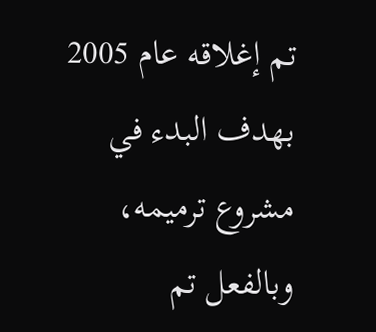تم إغلاقه عام 2005 بهدف البدء في مشروع ترميمه، وبالفعل تم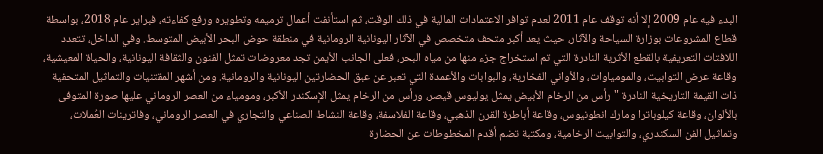البدء فيه عام 2009 إلا أنه توقف عام 2011 لعدم توافر الاعتمادات المالية في ذلك الوقت، ثم استأنفت أعمال ترميمه وتطويره ورفع كفاءته، فبراير عام 2018، بواسطة قطاع المشروعات بوزارة السياحة والآثار، حيث يعد أكبر متحف متخصص في الآثار اليونانية الرومانية في منطقة حوض البحر الأبيض المتوسط. وفي الداخل، تتعدد اللافتات التعريفية بالقطع الأثرية النادرة التي تم استخراج جزء منها من مياه البحر، فعلى الجانب الأيمن تجد معروضات تمثل الفنون والثقافة اليونانية، والحياة المعيشية، وقاعة عرض التوابيت، والمومياوات، والأواني الفخارية، والبوابات والأعمدة التي تعبر عن عبق الحضارتين اليونانية والرومانية. ومن أشهر المقتنيات والتماثيل المتحفية ذات القيمة التاريخية النادرة "رأس من الرخام الأبيض يمثل يوليوس قيصر، ورأس من الرخام يمثل الإسكندر الأكبر، ومومياء من العصر الروماني عليها صورة المتوفى بالألوان، وقاعة كيلوباترا ومارك انطونيوس، وقاعة أباطرة القرن الذهبي، وقاعة الفلاسفة، وقاعة النشاط الصناعي والتجاري في العصر الروماني، وفاترينات العُملات، وتماثيل الفن السكندري، والتوابيت الرخامية، ومكتبة تضم أقدم المخطوطات عن الحضارة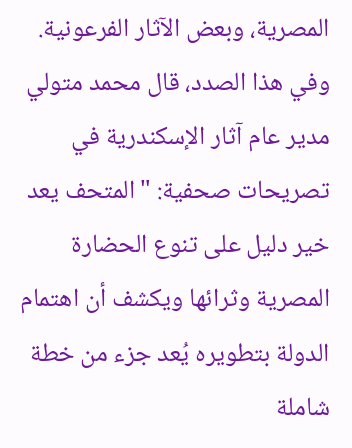المصرية، وبعض الآثار الفرعونية. وفي هذا الصدد، قال محمد متولي مدير عام آثار الإسكندرية في تصريحات صحفية: "المتحف يعد خير دليل على تنوع الحضارة المصرية وثرائها ويكشف أن اهتمام الدولة بتطويره يُعد جزء من خطة شاملة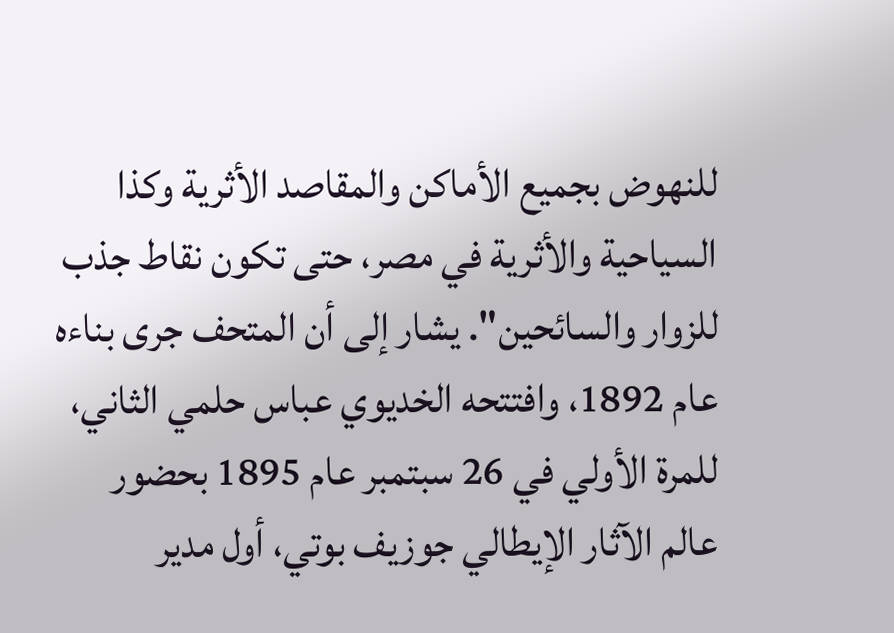للنهوض بجميع الأماكن والمقاصد الأثرية وكذا السياحية والأثرية في مصر، حتى تكون نقاط جذب للزوار والسائحين". يشار إلى أن المتحف جرى بناءه عام 1892، وافتتحه الخديوي عباس حلمي الثاني، للمرة الأولي في 26 سبتمبر عام 1895 بحضور عالم الآثار الإيطالي جوزيف بوتي، أول مدير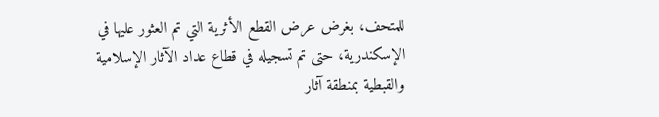للمتحف، بغرض عرض القطع الأثرية التي تم العثور عليها في الإسكندرية، حتى تم تسجيله في قطاع عداد الآثار الإسلامية والقبطية بمنطقة آثار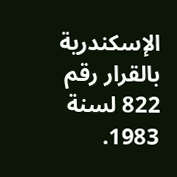الإسكندرية بالقرار رقم 822 لسنة 1983.